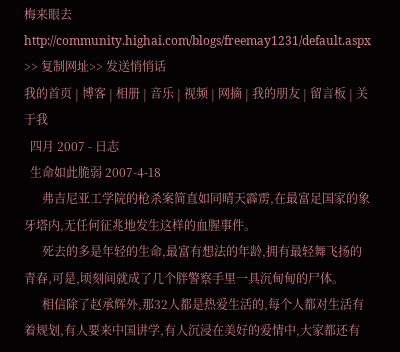梅来眼去 http://community.highai.com/blogs/freemay1231/default.aspx >> 复制网址>> 发送悄悄话
我的首页 | 博客 | 相册 | 音乐 | 视频 | 网摘 | 我的朋友 | 留言板 | 关于我
  四月 2007 - 日志
  生命如此脆弱 2007-4-18
      弗吉尼亚工学院的枪杀案简直如同晴天霹雳,在最富足国家的象牙塔内,无任何征兆地发生这样的血腥事件。
      死去的多是年轻的生命,最富有想法的年龄,拥有最轻舞飞扬的青春,可是,顷刻间就成了几个胖警察手里一具沉甸甸的尸体。
      相信除了赵承辉外,那32人都是热爱生活的,每个人都对生活有着规划,有人要来中国讲学,有人沉浸在美好的爱情中,大家都还有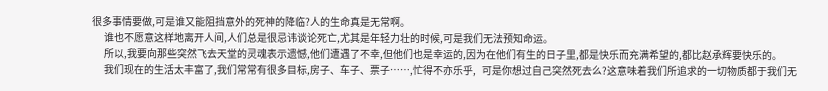很多事情要做,可是谁又能阻挡意外的死神的降临?人的生命真是无常啊。
      谁也不愿意这样地离开人间,人们总是很忌讳谈论死亡,尤其是年轻力壮的时候,可是我们无法预知命运。
      所以,我要向那些突然飞去天堂的灵魂表示遗憾,他们遭遇了不幸,但他们也是幸运的,因为在他们有生的日子里,都是快乐而充满希望的,都比赵承辉要快乐的。
      我们现在的生活太丰富了,我们常常有很多目标,房子、车子、票子……,忙得不亦乐乎,   可是你想过自己突然死去么?这意味着我们所追求的一切物质都于我们无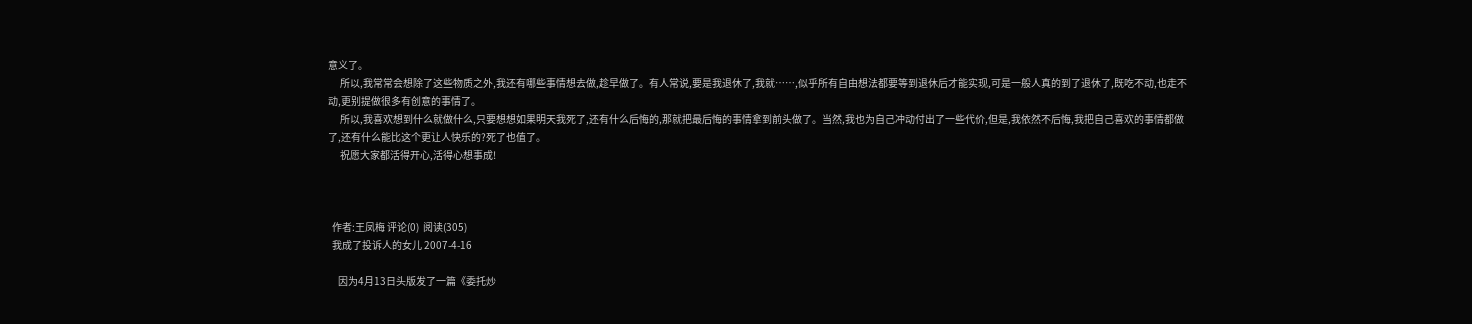意义了。
      所以,我常常会想除了这些物质之外,我还有哪些事情想去做,趁早做了。有人常说,要是我退休了,我就……,似乎所有自由想法都要等到退休后才能实现,可是一般人真的到了退休了,既吃不动,也走不动,更别提做很多有创意的事情了。
      所以,我喜欢想到什么就做什么,只要想想如果明天我死了,还有什么后悔的,那就把最后悔的事情拿到前头做了。当然,我也为自己冲动付出了一些代价,但是,我依然不后悔,我把自己喜欢的事情都做了,还有什么能比这个更让人快乐的?死了也值了。
      祝愿大家都活得开心,活得心想事成!



  作者:王凤梅 评论(0)  阅读(305)
  我成了投诉人的女儿 2007-4-16

     因为4月13日头版发了一篇《委托炒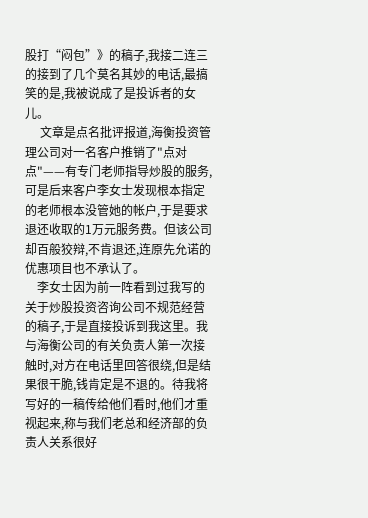股打“闷包”》的稿子,我接二连三的接到了几个莫名其妙的电话,最搞笑的是,我被说成了是投诉者的女儿。
     文章是点名批评报道,海衡投资管理公司对一名客户推销了"点对点"——有专门老师指导炒股的服务,可是后来客户李女士发现根本指定的老师根本没管她的帐户,于是要求退还收取的1万元服务费。但该公司却百般狡辩,不肯退还,连原先允诺的优惠项目也不承认了。
    李女士因为前一阵看到过我写的关于炒股投资咨询公司不规范经营的稿子,于是直接投诉到我这里。我与海衡公司的有关负责人第一次接触时,对方在电话里回答很绕,但是结果很干脆,钱肯定是不退的。待我将写好的一稿传给他们看时,他们才重视起来,称与我们老总和经济部的负责人关系很好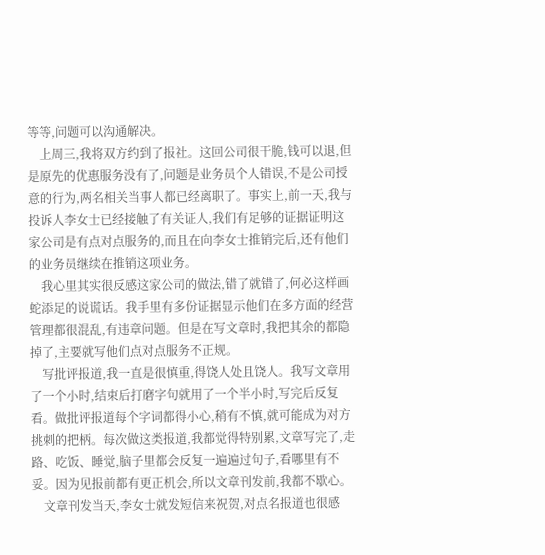等等,问题可以沟通解决。
    上周三,我将双方约到了报社。这回公司很干脆,钱可以退,但是原先的优惠服务没有了,问题是业务员个人错误,不是公司授意的行为,两名相关当事人都已经离职了。事实上,前一天,我与投诉人李女士已经接触了有关证人,我们有足够的证据证明这家公司是有点对点服务的,而且在向李女士推销完后,还有他们的业务员继续在推销这项业务。
    我心里其实很反感这家公司的做法,错了就错了,何必这样画蛇添足的说谎话。我手里有多份证据显示他们在多方面的经营管理都很混乱,有违章问题。但是在写文章时,我把其余的都隐掉了,主要就写他们点对点服务不正规。
    写批评报道,我一直是很慎重,得饶人处且饶人。我写文章用了一个小时,结束后打磨字句就用了一个半小时,写完后反复看。做批评报道每个字词都得小心,稍有不慎,就可能成为对方挑刺的把柄。每次做这类报道,我都觉得特别累,文章写完了,走路、吃饭、睡觉,脑子里都会反复一遍遍过句子,看哪里有不妥。因为见报前都有更正机会,所以文章刊发前,我都不歇心。
    文章刊发当天,李女士就发短信来祝贺,对点名报道也很感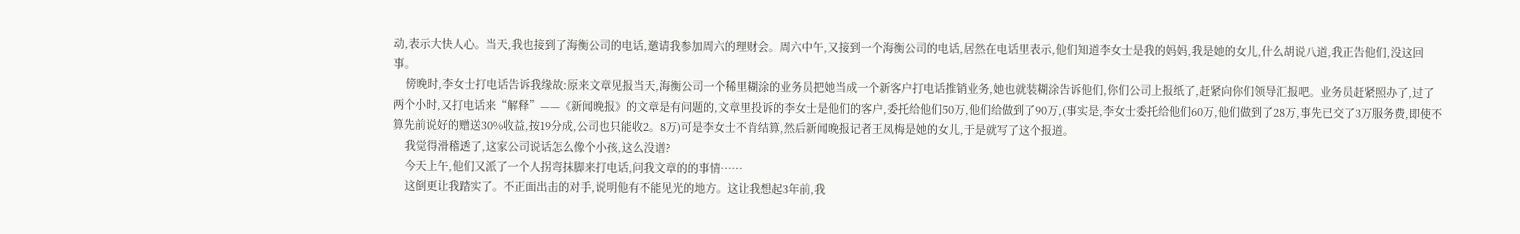动,表示大快人心。当天,我也接到了海衡公司的电话,邀请我参加周六的理财会。周六中午,又接到一个海衡公司的电话,居然在电话里表示,他们知道李女士是我的妈妈,我是她的女儿,什么胡说八道,我正告他们,没这回事。
    傍晚时,李女士打电话告诉我缘故:原来文章见报当天,海衡公司一个稀里糊涂的业务员把她当成一个新客户打电话推销业务,她也就装糊涂告诉他们,你们公司上报纸了,赶紧向你们领导汇报吧。业务员赶紧照办了,过了两个小时,又打电话来“解释”——《新闻晚报》的文章是有问题的,文章里投诉的李女士是他们的客户,委托给他们50万,他们给做到了90万,(事实是,李女士委托给他们60万,他们做到了28万,事先已交了3万服务费,即使不算先前说好的赠送30%收益,按19分成,公司也只能收2。8万)可是李女士不肯结算,然后新闻晚报记者王凤梅是她的女儿,于是就写了这个报道。
    我觉得滑稽透了,这家公司说话怎么像个小孩,这么没谱?
    今天上午,他们又派了一个人拐弯抹脚来打电话,问我文章的的事情……
    这倒更让我踏实了。不正面出击的对手,说明他有不能见光的地方。这让我想起3年前,我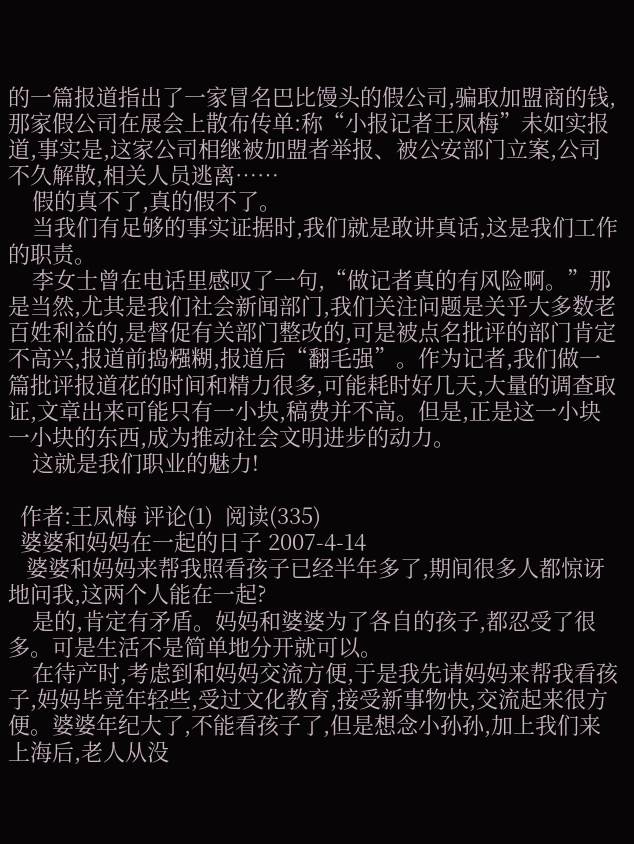的一篇报道指出了一家冒名巴比馒头的假公司,骗取加盟商的钱,那家假公司在展会上散布传单:称“小报记者王凤梅”未如实报道,事实是,这家公司相继被加盟者举报、被公安部门立案,公司不久解散,相关人员逃离……
    假的真不了,真的假不了。
    当我们有足够的事实证据时,我们就是敢讲真话,这是我们工作的职责。
    李女士曾在电话里感叹了一句,“做记者真的有风险啊。”那是当然,尤其是我们社会新闻部门,我们关注问题是关乎大多数老百姓利益的,是督促有关部门整改的,可是被点名批评的部门肯定不高兴,报道前捣糨糊,报道后“翻毛强”。作为记者,我们做一篇批评报道花的时间和精力很多,可能耗时好几天,大量的调查取证,文章出来可能只有一小块,稿费并不高。但是,正是这一小块一小块的东西,成为推动社会文明进步的动力。
    这就是我们职业的魅力!

  作者:王凤梅 评论(1)  阅读(335)
  婆婆和妈妈在一起的日子 2007-4-14
   婆婆和妈妈来帮我照看孩子已经半年多了,期间很多人都惊讶地问我,这两个人能在一起?
    是的,肯定有矛盾。妈妈和婆婆为了各自的孩子,都忍受了很多。可是生活不是简单地分开就可以。
    在待产时,考虑到和妈妈交流方便,于是我先请妈妈来帮我看孩子,妈妈毕竟年轻些,受过文化教育,接受新事物快,交流起来很方便。婆婆年纪大了,不能看孩子了,但是想念小孙孙,加上我们来上海后,老人从没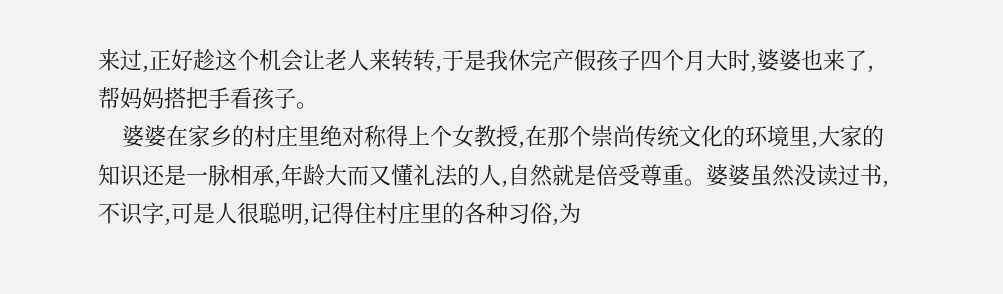来过,正好趁这个机会让老人来转转,于是我休完产假孩子四个月大时,婆婆也来了,帮妈妈搭把手看孩子。
    婆婆在家乡的村庄里绝对称得上个女教授,在那个崇尚传统文化的环境里,大家的知识还是一脉相承,年龄大而又懂礼法的人,自然就是倍受尊重。婆婆虽然没读过书,不识字,可是人很聪明,记得住村庄里的各种习俗,为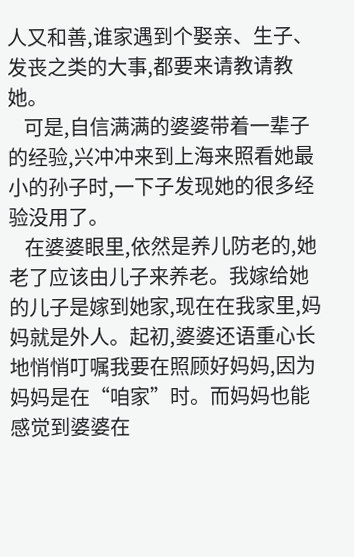人又和善,谁家遇到个娶亲、生子、发丧之类的大事,都要来请教请教她。
    可是,自信满满的婆婆带着一辈子的经验,兴冲冲来到上海来照看她最小的孙子时,一下子发现她的很多经验没用了。
    在婆婆眼里,依然是养儿防老的,她老了应该由儿子来养老。我嫁给她的儿子是嫁到她家,现在在我家里,妈妈就是外人。起初,婆婆还语重心长地悄悄叮嘱我要在照顾好妈妈,因为妈妈是在“咱家”时。而妈妈也能感觉到婆婆在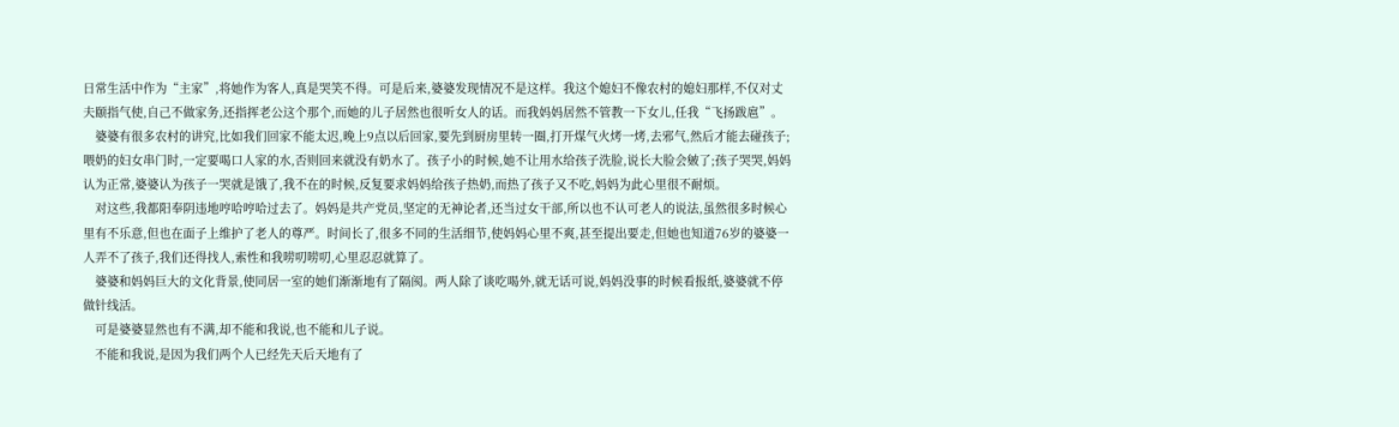日常生活中作为“主家”,将她作为客人,真是哭笑不得。可是后来,婆婆发现情况不是这样。我这个媳妇不像农村的媳妇那样,不仅对丈夫颐指气使,自己不做家务,还指挥老公这个那个,而她的儿子居然也很听女人的话。而我妈妈居然不管教一下女儿,任我“飞扬跋扈”。
    婆婆有很多农村的讲究,比如我们回家不能太迟,晚上9点以后回家,要先到厨房里转一圈,打开煤气火烤一烤,去邪气,然后才能去碰孩子;喂奶的妇女串门时,一定要喝口人家的水,否则回来就没有奶水了。孩子小的时候,她不让用水给孩子洗脸,说长大脸会皴了;孩子哭哭,妈妈认为正常,婆婆认为孩子一哭就是饿了,我不在的时候,反复要求妈妈给孩子热奶,而热了孩子又不吃,妈妈为此心里很不耐烦。
    对这些,我都阳奉阴违地哼哈哼哈过去了。妈妈是共产党员,坚定的无神论者,还当过女干部,所以也不认可老人的说法,虽然很多时候心里有不乐意,但也在面子上维护了老人的尊严。时间长了,很多不同的生活细节,使妈妈心里不爽,甚至提出要走,但她也知道76岁的婆婆一人弄不了孩子,我们还得找人,索性和我唠叨唠叨,心里忍忍就算了。
    婆婆和妈妈巨大的文化背景,使同居一室的她们渐渐地有了隔阂。两人除了谈吃喝外,就无话可说,妈妈没事的时候看报纸,婆婆就不停做针线活。
    可是婆婆显然也有不满,却不能和我说,也不能和儿子说。
    不能和我说,是因为我们两个人已经先天后天地有了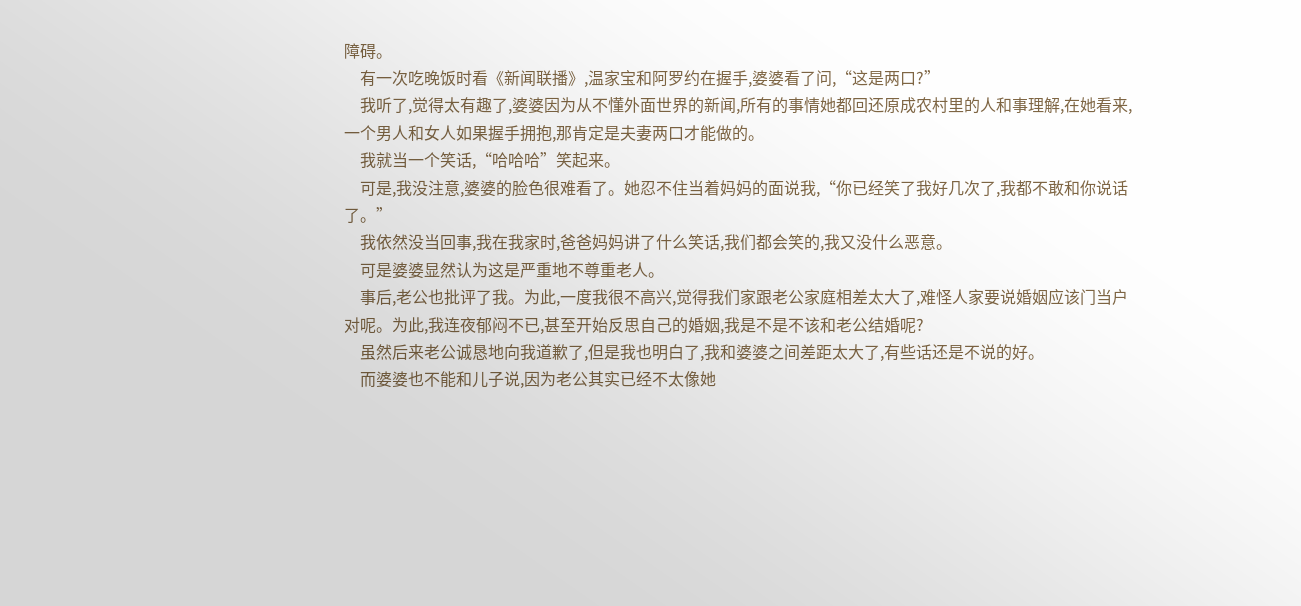障碍。
    有一次吃晚饭时看《新闻联播》,温家宝和阿罗约在握手,婆婆看了问,“这是两口?”
    我听了,觉得太有趣了,婆婆因为从不懂外面世界的新闻,所有的事情她都回还原成农村里的人和事理解,在她看来,一个男人和女人如果握手拥抱,那肯定是夫妻两口才能做的。
    我就当一个笑话,“哈哈哈”笑起来。
    可是,我没注意,婆婆的脸色很难看了。她忍不住当着妈妈的面说我,“你已经笑了我好几次了,我都不敢和你说话了。”
    我依然没当回事,我在我家时,爸爸妈妈讲了什么笑话,我们都会笑的,我又没什么恶意。
    可是婆婆显然认为这是严重地不尊重老人。
    事后,老公也批评了我。为此,一度我很不高兴,觉得我们家跟老公家庭相差太大了,难怪人家要说婚姻应该门当户对呢。为此,我连夜郁闷不已,甚至开始反思自己的婚姻,我是不是不该和老公结婚呢?
    虽然后来老公诚恳地向我道歉了,但是我也明白了,我和婆婆之间差距太大了,有些话还是不说的好。
    而婆婆也不能和儿子说,因为老公其实已经不太像她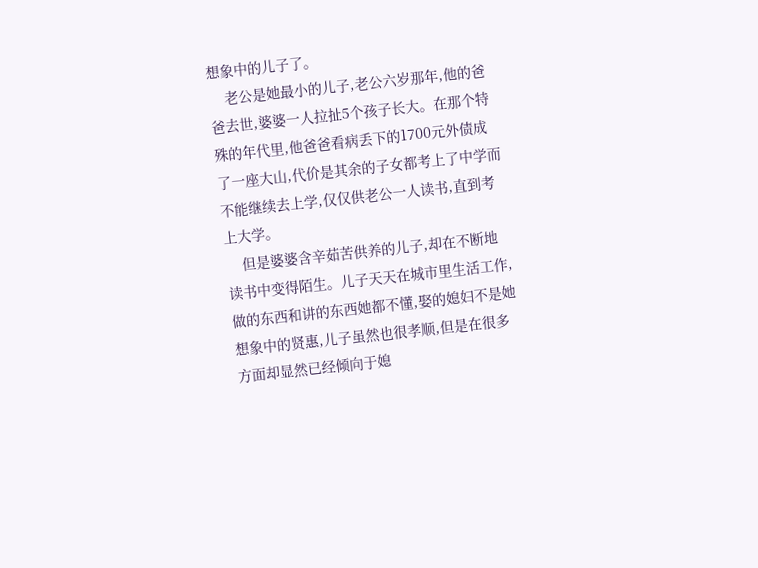想象中的儿子了。
    老公是她最小的儿子,老公六岁那年,他的爸爸去世,婆婆一人拉扯5个孩子长大。在那个特殊的年代里,他爸爸看病丢下的1700元外债成了一座大山,代价是其余的子女都考上了中学而不能继续去上学,仅仅供老公一人读书,直到考上大学。
    但是婆婆含辛茹苦供养的儿子,却在不断地读书中变得陌生。儿子天天在城市里生活工作,做的东西和讲的东西她都不懂,娶的媳妇不是她想象中的贤惠,儿子虽然也很孝顺,但是在很多方面却显然已经倾向于媳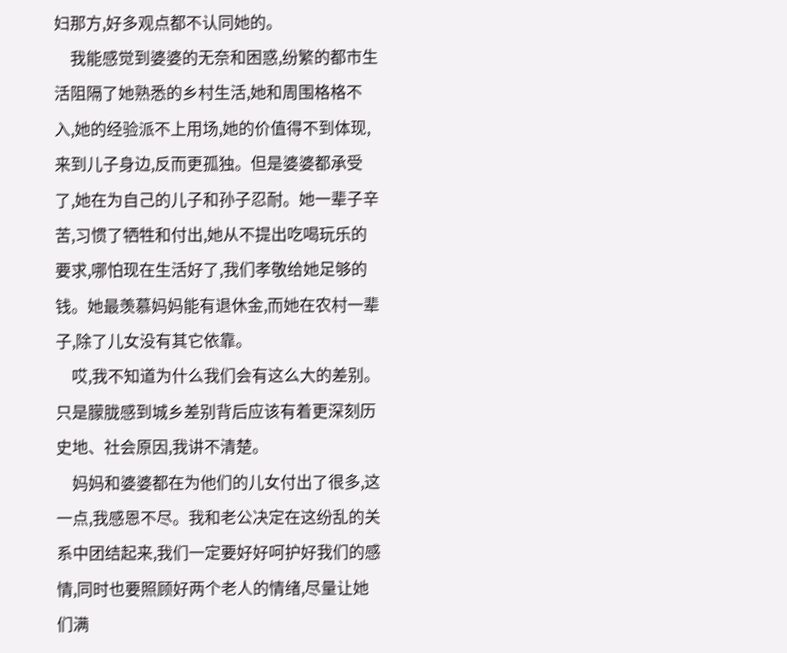妇那方,好多观点都不认同她的。
    我能感觉到婆婆的无奈和困惑,纷繁的都市生活阻隔了她熟悉的乡村生活,她和周围格格不入,她的经验派不上用场,她的价值得不到体现,来到儿子身边,反而更孤独。但是婆婆都承受了,她在为自己的儿子和孙子忍耐。她一辈子辛苦,习惯了牺牲和付出,她从不提出吃喝玩乐的要求,哪怕现在生活好了,我们孝敬给她足够的钱。她最羡慕妈妈能有退休金,而她在农村一辈子,除了儿女没有其它依靠。
    哎,我不知道为什么我们会有这么大的差别。只是朦胧感到城乡差别背后应该有着更深刻历史地、社会原因,我讲不清楚。
    妈妈和婆婆都在为他们的儿女付出了很多,这一点,我感恩不尽。我和老公决定在这纷乱的关系中团结起来,我们一定要好好呵护好我们的感情,同时也要照顾好两个老人的情绪,尽量让她们满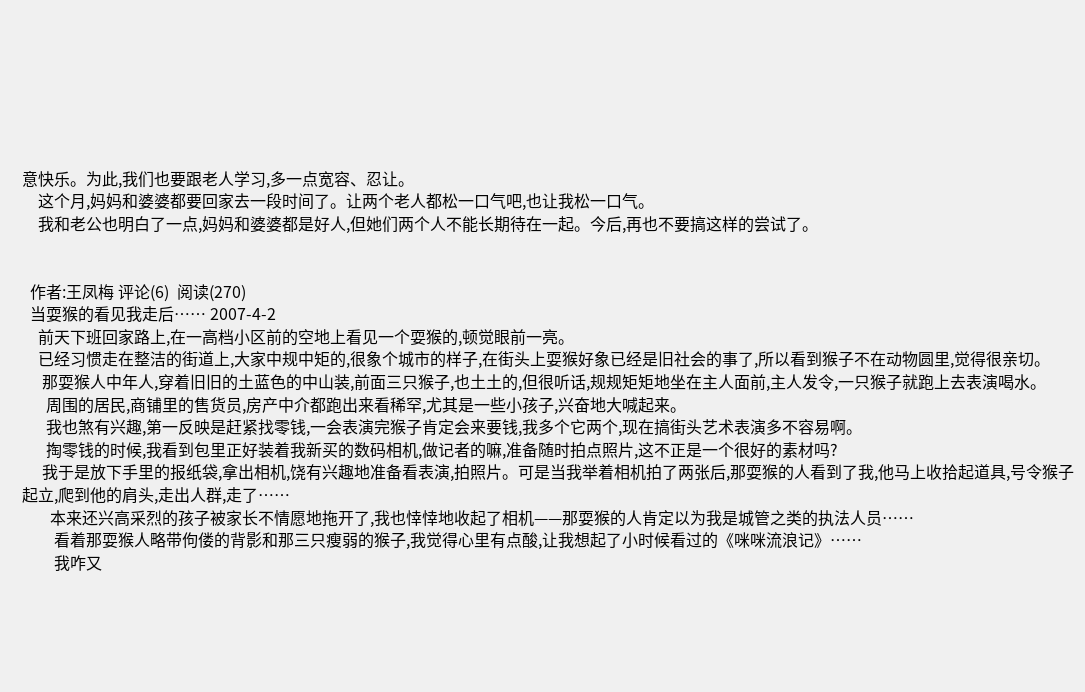意快乐。为此,我们也要跟老人学习,多一点宽容、忍让。
    这个月,妈妈和婆婆都要回家去一段时间了。让两个老人都松一口气吧,也让我松一口气。
    我和老公也明白了一点,妈妈和婆婆都是好人,但她们两个人不能长期待在一起。今后,再也不要搞这样的尝试了。


  作者:王凤梅 评论(6)  阅读(270)
  当耍猴的看见我走后…… 2007-4-2
    前天下班回家路上,在一高档小区前的空地上看见一个耍猴的,顿觉眼前一亮。
    已经习惯走在整洁的街道上,大家中规中矩的,很象个城市的样子,在街头上耍猴好象已经是旧社会的事了,所以看到猴子不在动物圆里,觉得很亲切。
     那耍猴人中年人,穿着旧旧的土蓝色的中山装,前面三只猴子,也土土的,但很听话,规规矩矩地坐在主人面前,主人发令,一只猴子就跑上去表演喝水。
      周围的居民,商铺里的售货员,房产中介都跑出来看稀罕,尤其是一些小孩子,兴奋地大喊起来。
      我也煞有兴趣,第一反映是赶紧找零钱,一会表演完猴子肯定会来要钱,我多个它两个,现在搞街头艺术表演多不容易啊。
      掏零钱的时候,我看到包里正好装着我新买的数码相机,做记者的嘛,准备随时拍点照片,这不正是一个很好的素材吗?
     我于是放下手里的报纸袋,拿出相机,饶有兴趣地准备看表演,拍照片。可是当我举着相机拍了两张后,那耍猴的人看到了我,他马上收拾起道具,号令猴子起立,爬到他的肩头,走出人群,走了……
       本来还兴高采烈的孩子被家长不情愿地拖开了,我也悻悻地收起了相机——那耍猴的人肯定以为我是城管之类的执法人员……
        看着那耍猴人略带佝偻的背影和那三只瘦弱的猴子,我觉得心里有点酸,让我想起了小时候看过的《咪咪流浪记》……
        我咋又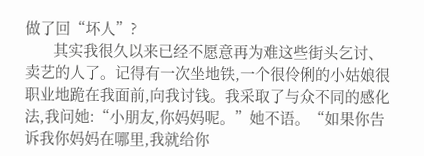做了回“坏人”?
       其实我很久以来已经不愿意再为难这些街头乞讨、卖艺的人了。记得有一次坐地铁,一个很伶俐的小姑娘很职业地跪在我面前,向我讨钱。我采取了与众不同的感化法,我问她:“小朋友,你妈妈呢。”她不语。“如果你告诉我你妈妈在哪里,我就给你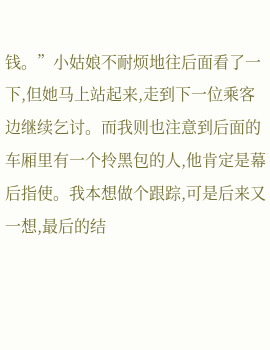钱。”小姑娘不耐烦地往后面看了一下,但她马上站起来,走到下一位乘客边继续乞讨。而我则也注意到后面的车厢里有一个拎黑包的人,他肯定是幕后指使。我本想做个跟踪,可是后来又一想,最后的结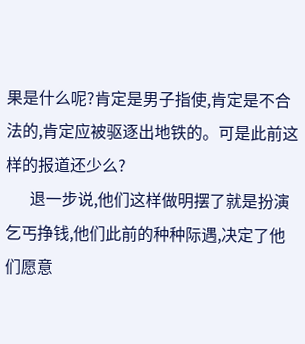果是什么呢?肯定是男子指使,肯定是不合法的,肯定应被驱逐出地铁的。可是此前这样的报道还少么?
      退一步说,他们这样做明摆了就是扮演乞丐挣钱,他们此前的种种际遇,决定了他们愿意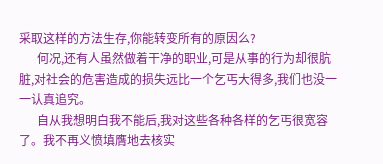采取这样的方法生存,你能转变所有的原因么?
      何况,还有人虽然做着干净的职业,可是从事的行为却很肮脏,对社会的危害造成的损失远比一个乞丐大得多,我们也没一一认真追究。
      自从我想明白我不能后,我对这些各种各样的乞丐很宽容了。我不再义愤填膺地去核实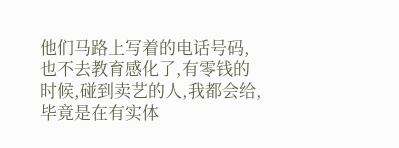他们马路上写着的电话号码,也不去教育感化了,有零钱的时候,碰到卖艺的人,我都会给,毕竟是在有实体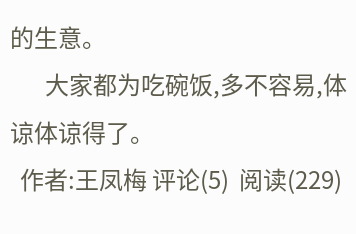的生意。
       大家都为吃碗饭,多不容易,体谅体谅得了。
  作者:王凤梅 评论(5)  阅读(229)